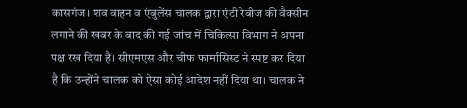कासगंज। शव वाहन व एंबुलेंस चालक द्वारा एंटी रेबीज की वैक्सीन लगाने की खबर के बाद की गई जांच में चिकित्सा विभाग ने अपना पक्ष रख दिया है। सीएमएस और चीफ फार्मासिस्ट ने स्पष्ट कर दिया है कि उन्होंने चालक को ऐसा कोई आदेश नहीं दिया था। चालक ने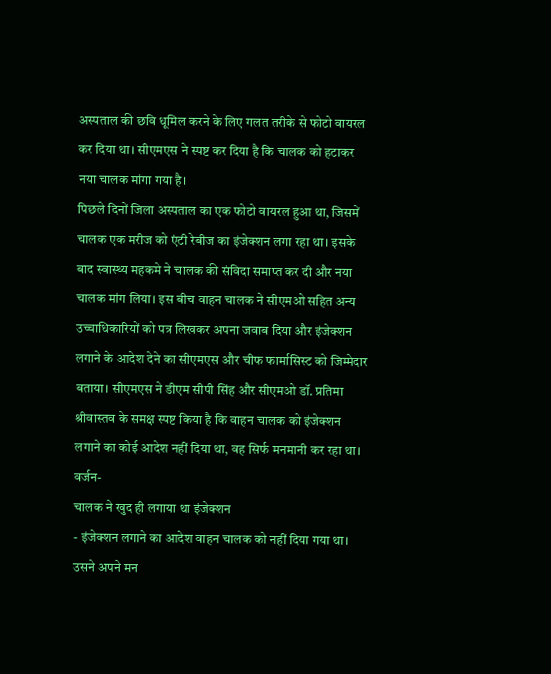अस्पताल की छवि धूमिल करने के लिए गलत तरीके से फोटो वायरल कर दिया था। सीएमएस ने स्पष्ट कर दिया है कि चालक को हटाकर नया चालक मांगा गया है।
पिछले दिनों जिला अस्पताल का एक फोटो वायरल हुआ था, जिसमें चालक एक मरीज को एंटी रेबीज का इंजेक्शन लगा रहा था। इसके बाद स्वास्थ्य महकमे ने चालक की संविदा समाप्त कर दी और नया चालक मांग लिया। इस बीच वाहन चालक ने सीएमओ सहित अन्य उच्चाधिकारियों को पत्र लिखकर अपना जवाब दिया और इंजेक्शन लगाने के आदेश देने का सीएमएस और चीफ फार्मासिस्ट को जिम्मेदार बताया। सीएमएस ने डीएम सीपी सिंह और सीएमओ डॉ. प्रतिमा श्रीवास्तव के समक्ष स्पष्ट किया है कि वाहन चालक को इंजेक्शन लगाने का कोई आदेश नहीं दिया था, वह सिर्फ मनमानी कर रहा था।
वर्जन-
चालक ने खुद ही लगाया था इंजेक्शन
- इंजेक्शन लगाने का आदेश वाहन चालक को नहीं दिया गया था। उसने अपने मन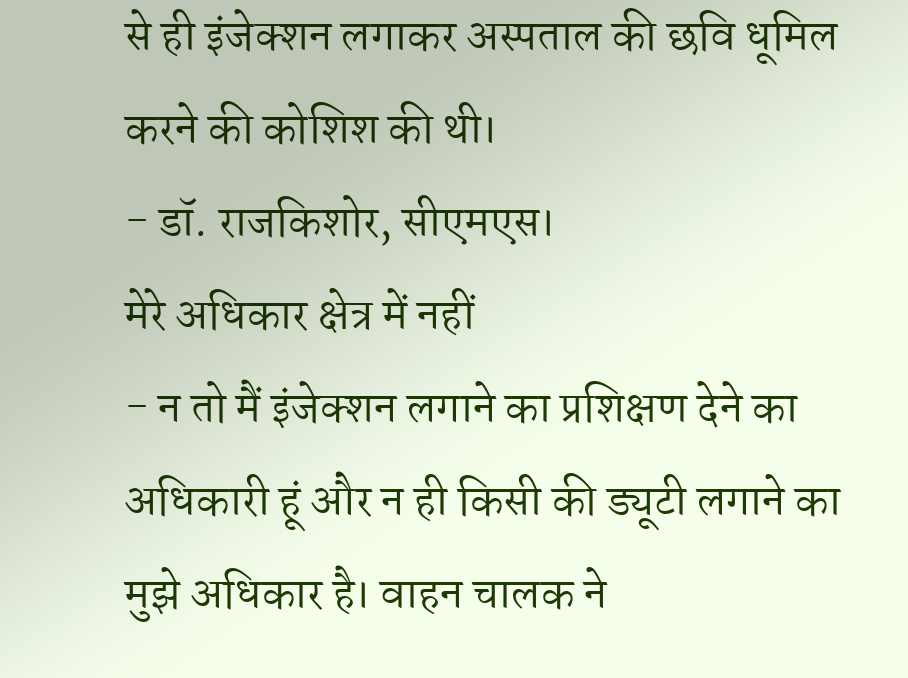से ही इंजेक्शन लगाकर अस्पताल की छवि धूमिल करने की कोशिश की थी।
- डॉ. राजकिशोर, सीएमएस।
मेरे अधिकार क्षेत्र में नहीं
- न तो मैं इंजेक्शन लगाने का प्रशिक्षण देने का अधिकारी हूं और न ही किसी की ड्यूटी लगाने का मुझे अधिकार है। वाहन चालक ने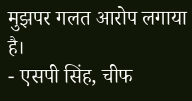मुझपर गलत आरोप लगाया है।
- एसपी सिंह, चीफ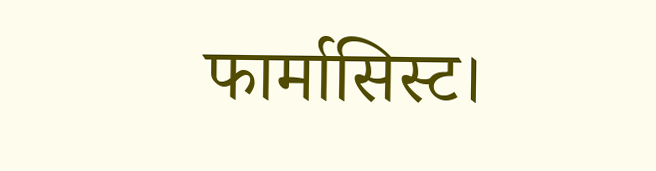फार्मासिस्ट।